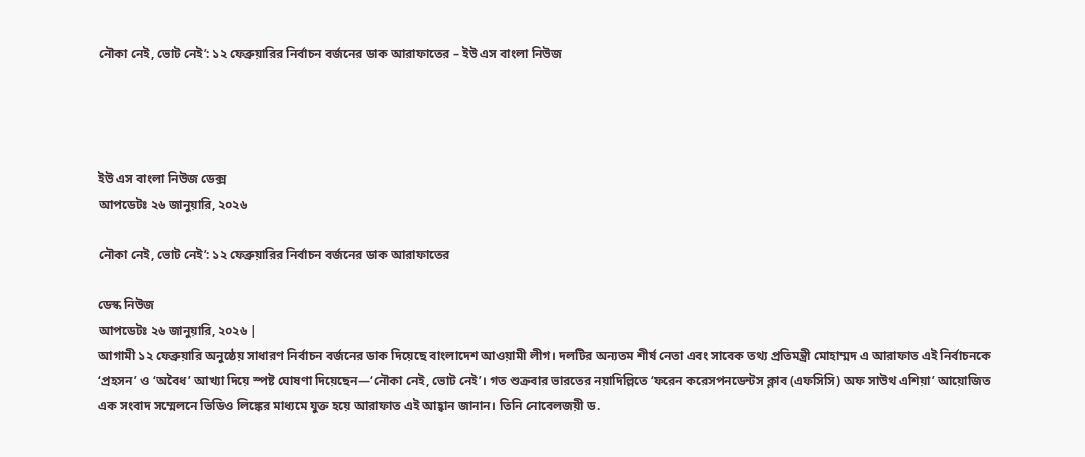নৌকা নেই, ভোট নেই’: ১২ ফেব্রুয়ারির নির্বাচন বর্জনের ডাক আরাফাতের – ইউ এস বাংলা নিউজ




ইউ এস বাংলা নিউজ ডেক্স
আপডেটঃ ২৬ জানুয়ারি, ২০২৬

নৌকা নেই, ভোট নেই’: ১২ ফেব্রুয়ারির নির্বাচন বর্জনের ডাক আরাফাতের

ডেস্ক নিউজ
আপডেটঃ ২৬ জানুয়ারি, ২০২৬ |
আগামী ১২ ফেব্রুয়ারি অনুষ্ঠেয় সাধারণ নির্বাচন বর্জনের ডাক দিয়েছে বাংলাদেশ আওয়ামী লীগ। দলটির অন্যতম শীর্ষ নেতা এবং সাবেক তথ্য প্রতিমন্ত্রী মোহাম্মদ এ আরাফাত এই নির্বাচনকে ‘প্রহসন’ ও ‘অবৈধ’ আখ্যা দিয়ে স্পষ্ট ঘোষণা দিয়েছেন—‘নৌকা নেই, ভোট নেই’। গত শুক্রবার ভারতের নয়াদিল্লিতে ‘ফরেন করেসপনডেন্টস ক্লাব (এফসিসি) অফ সাউথ এশিয়া’ আয়োজিত এক সংবাদ সম্মেলনে ভিডিও লিঙ্কের মাধ্যমে যুক্ত হয়ে আরাফাত এই আহ্বান জানান। তিনি নোবেলজয়ী ড.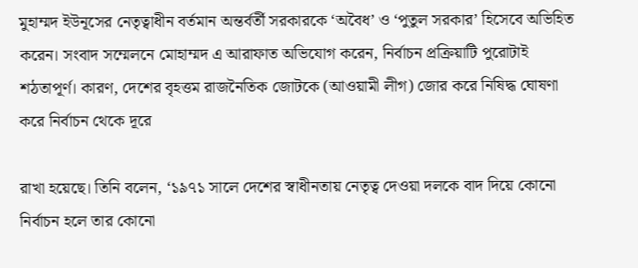মুহাম্মদ ইউনূসের নেতৃত্বাধীন বর্তমান অন্তর্বর্তী সরকারকে ‘অবৈধ’ ও ‘পুতুল সরকার’ হিসেবে অভিহিত করেন। সংবাদ সম্মেলনে মোহাম্মদ এ আরাফাত অভিযোগ করেন, নির্বাচন প্রক্রিয়াটি পুরোটাই শঠতাপূর্ণ। কারণ, দেশের বৃহত্তম রাজনৈতিক জোটকে (আওয়ামী লীগ) জোর করে নিষিদ্ধ ঘোষণা করে নির্বাচন থেকে দূরে

রাখা হয়েছে। তিনি বলেন, ‘১৯৭১ সালে দেশের স্বাধীনতায় নেতৃত্ব দেওয়া দলকে বাদ দিয়ে কোনো নির্বাচন হলে তার কোনো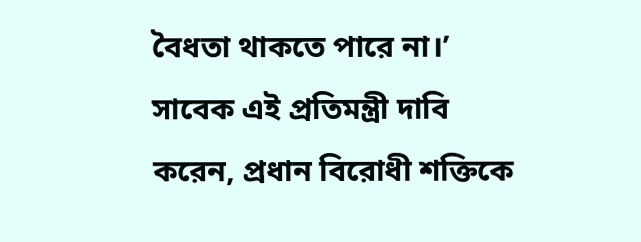বৈধতা থাকতে পারে না।’ সাবেক এই প্রতিমন্ত্রী দাবি করেন, প্রধান বিরোধী শক্তিকে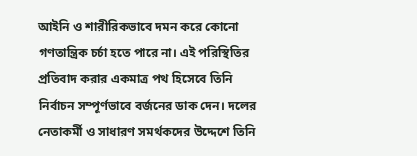আইনি ও শারীরিকভাবে দমন করে কোনো গণতান্ত্রিক চর্চা হতে পারে না। এই পরিস্থিতির প্রতিবাদ করার একমাত্র পথ হিসেবে তিনি নির্বাচন সম্পূর্ণভাবে বর্জনের ডাক দেন। দলের নেতাকর্মী ও সাধারণ সমর্থকদের উদ্দেশে তিনি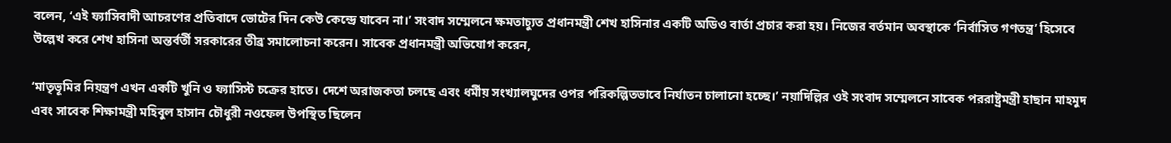বলেন, ‘এই ফ্যাসিবাদী আচরণের প্রতিবাদে ভোটের দিন কেউ কেন্দ্রে যাবেন না।’ সংবাদ সম্মেলনে ক্ষমতাচ্যুত প্রধানমন্ত্রী শেখ হাসিনার একটি অডিও বার্তা প্রচার করা হয়। নিজের বর্তমান অবস্থাকে ‘নির্বাসিত গণতন্ত্র’ হিসেবে উল্লেখ করে শেখ হাসিনা অন্তর্বর্তী সরকারের তীব্র সমালোচনা করেন। সাবেক প্রধানমন্ত্রী অভিযোগ করেন,

‘মাতৃভূমির নিয়ন্ত্রণ এখন একটি খুনি ও ফ্যাসিস্ট চক্রের হাতে। দেশে অরাজকতা চলছে এবং ধর্মীয় সংখ্যালঘুদের ওপর পরিকল্পিতভাবে নির্যাতন চালানো হচ্ছে।’ নয়াদিল্লির ওই সংবাদ সম্মেলনে সাবেক পররাষ্ট্রমন্ত্রী হাছান মাহমুদ এবং সাবেক শিক্ষামন্ত্রী মহিবুল হাসান চৌধুরী নওফেল উপস্থিত ছিলেন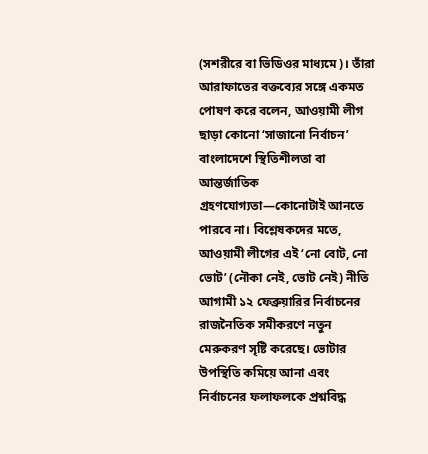(সশরীরে বা ভিডিওর মাধ্যমে)। তাঁরা আরাফাতের বক্তব্যের সঙ্গে একমত পোষণ করে বলেন, আওয়ামী লীগ ছাড়া কোনো ‘সাজানো নির্বাচন’ বাংলাদেশে স্থিতিশীলতা বা আন্তর্জাতিক গ্রহণযোগ্যতা—কোনোটাই আনতে পারবে না। বিশ্লেষকদের মতে, আওয়ামী লীগের এই ‘নো বোট, নো ভোট’ (নৌকা নেই, ভোট নেই) নীতি আগামী ১২ ফেব্রুয়ারির নির্বাচনের রাজনৈতিক সমীকরণে নতুন মেরুকরণ সৃষ্টি করেছে। ভোটার উপস্থিতি কমিয়ে আনা এবং নির্বাচনের ফলাফলকে প্রশ্নবিদ্ধ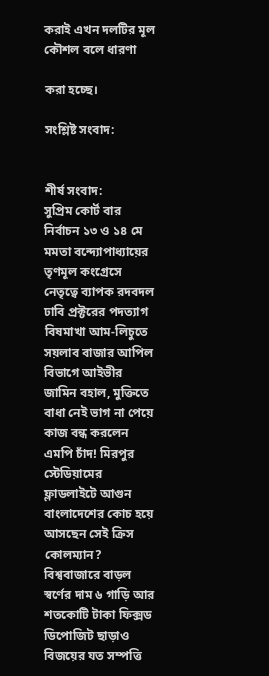করাই এখন দলটির মূল কৌশল বলে ধারণা

করা হচ্ছে।

সংশ্লিষ্ট সংবাদ:


শীর্ষ সংবাদ:
সুপ্রিম কোর্ট বার নির্বাচন ১৩ ও ১৪ মে মমতা বন্দ্যোপাধ্যায়ের তৃণমূল কংগ্রেসে নেতৃত্বে ব্যাপক রদবদল ঢাবি প্রক্টরের পদত্যাগ বিষমাখা আম-লিচুতে সয়লাব বাজার আপিল বিভাগে আইভীর জামিন বহাল, মুক্তিতে বাধা নেই ভাগ না পেয়ে কাজ বন্ধ করলেন এমপি চাঁদ! মিরপুর স্টেডিয়ামের ফ্লাডলাইটে আগুন বাংলাদেশের কোচ হয়ে আসছেন সেই ক্রিস কোলম্যান? বিশ্ববাজারে বাড়ল স্বর্ণের দাম ৬ গাড়ি আর শতকোটি টাকা ফিক্সড ডিপোজিট ছাড়াও বিজয়ের যত সম্পত্তি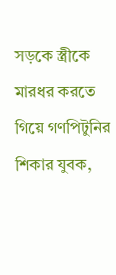সড়কে স্ত্রীকে মারধর করতে গিয়ে গণপিটুনির শিকার যুবক,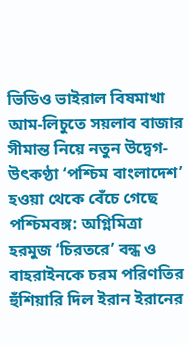ভিডিও ভাইরাল বিষমাখা আম-লিচুতে সয়লাব বাজার সীমান্ত নিয়ে নতুন উদ্বেগ-উৎকণ্ঠা ‘পশ্চিম বাংলাদেশ’ হওয়া থেকে বেঁচে গেছে পশ্চিমবঙ্গ: অগ্নিমিত্রা হরমুজ ‌‘চিরতরে’ বন্ধ ও বাহরাইনকে চরম পরিণতির হুঁশিয়ারি দিল ইরান ইরানের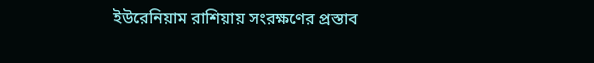ইউরেনিয়াম রাশিয়ায় সংরক্ষণের প্রস্তাব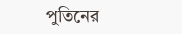পুতিনের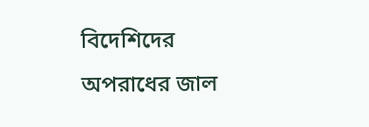বিদেশিদের অপরাধের জাল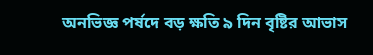অনভিজ্ঞ পর্ষদে বড় ক্ষতি ৯ দিন বৃষ্টির আভাস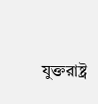যুক্তরাষ্ট্র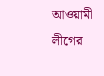আওয়ামী লীগের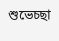শুভেচ্ছা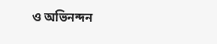ও অভিনন্দন